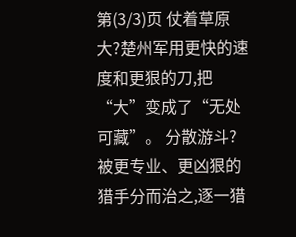第(3/3)页 仗着草原大?楚州军用更快的速度和更狠的刀,把“大”变成了“无处可藏”。 分散游斗?被更专业、更凶狠的猎手分而治之,逐一猎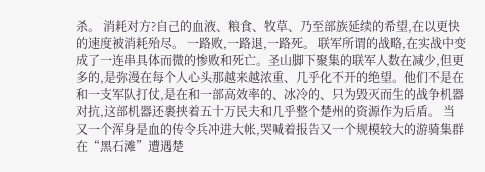杀。 消耗对方?自己的血液、粮食、牧草、乃至部族延续的希望,在以更快的速度被消耗殆尽。 一路败,一路退,一路死。 联军所谓的战略,在实战中变成了一连串具体而微的惨败和死亡。圣山脚下聚集的联军人数在减少,但更多的,是弥漫在每个人心头那越来越浓重、几乎化不开的绝望。他们不是在和一支军队打仗,是在和一部高效率的、冰冷的、只为毁灭而生的战争机器对抗,这部机器还裹挟着五十万民夫和几乎整个楚州的资源作为后盾。 当又一个浑身是血的传令兵冲进大帐,哭喊着报告又一个规模较大的游骑集群在“黑石滩”遭遇楚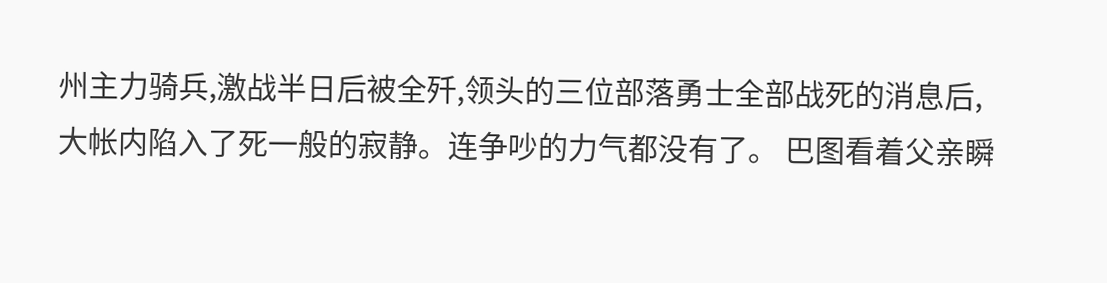州主力骑兵,激战半日后被全歼,领头的三位部落勇士全部战死的消息后,大帐内陷入了死一般的寂静。连争吵的力气都没有了。 巴图看着父亲瞬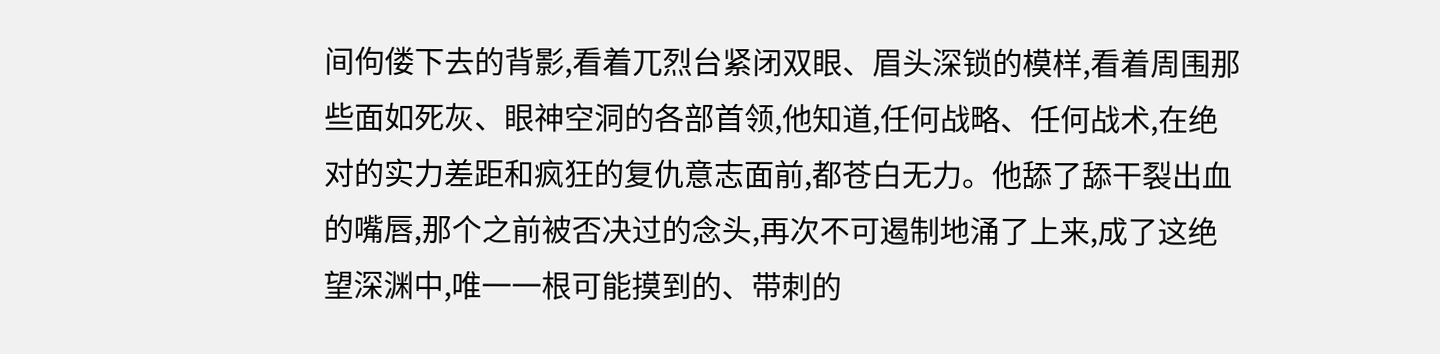间佝偻下去的背影,看着兀烈台紧闭双眼、眉头深锁的模样,看着周围那些面如死灰、眼神空洞的各部首领,他知道,任何战略、任何战术,在绝对的实力差距和疯狂的复仇意志面前,都苍白无力。他舔了舔干裂出血的嘴唇,那个之前被否决过的念头,再次不可遏制地涌了上来,成了这绝望深渊中,唯一一根可能摸到的、带刺的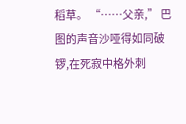稻草。 “……父亲,” 巴图的声音沙哑得如同破锣,在死寂中格外刺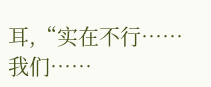耳,“实在不行……我们……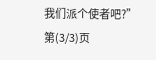我们派个使者吧?” 第(3/3)页